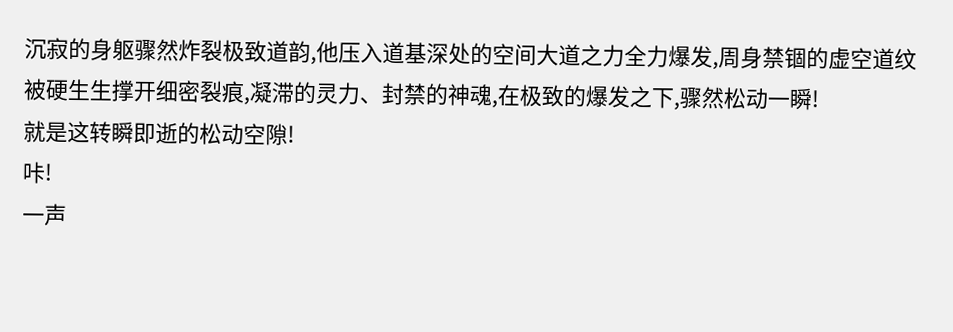沉寂的身躯骤然炸裂极致道韵,他压入道基深处的空间大道之力全力爆发,周身禁锢的虚空道纹被硬生生撑开细密裂痕,凝滞的灵力、封禁的神魂,在极致的爆发之下,骤然松动一瞬!
就是这转瞬即逝的松动空隙!
咔!
一声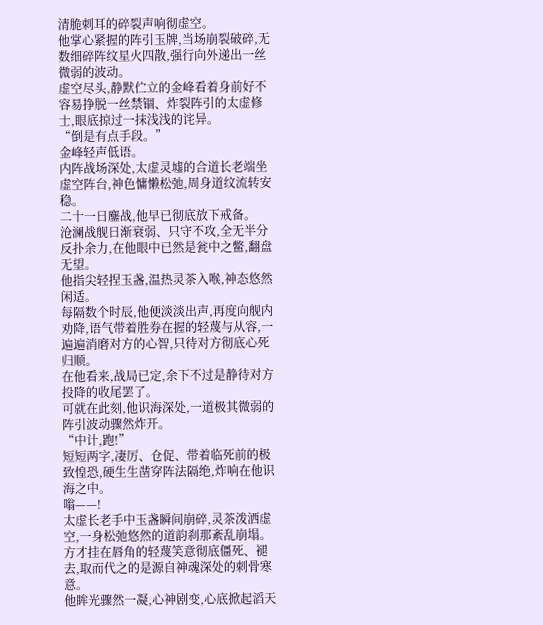清脆刺耳的碎裂声响彻虚空。
他掌心紧握的阵引玉牌,当场崩裂破碎,无数细碎阵纹星火四散,强行向外递出一丝微弱的波动。
虚空尽头,静默伫立的金峰看着身前好不容易挣脱一丝禁锢、炸裂阵引的太虚修士,眼底掠过一抹浅浅的诧异。
“倒是有点手段。”
金峰轻声低语。
内阵战场深处,太虚灵墟的合道长老端坐虚空阵台,神色慵懒松弛,周身道纹流转安稳。
二十一日鏖战,他早已彻底放下戒备。
沧澜战舰日渐衰弱、只守不攻,全无半分反扑余力,在他眼中已然是瓮中之鳖,翻盘无望。
他指尖轻捏玉盏,温热灵茶入喉,神态悠然闲适。
每隔数个时辰,他便淡淡出声,再度向舰内劝降,语气带着胜券在握的轻蔑与从容,一遍遍消磨对方的心智,只待对方彻底心死归顺。
在他看来,战局已定,余下不过是静待对方投降的收尾罢了。
可就在此刻,他识海深处,一道极其微弱的阵引波动骤然炸开。
“中计,跑!”
短短两字,凄厉、仓促、带着临死前的极致惶恐,硬生生凿穿阵法隔绝,炸响在他识海之中。
嗡——!
太虚长老手中玉盏瞬间崩碎,灵茶泼洒虚空,一身松弛悠然的道韵刹那紊乱崩塌。
方才挂在唇角的轻蔑笑意彻底僵死、褪去,取而代之的是源自神魂深处的刺骨寒意。
他眸光骤然一凝,心神剧变,心底掀起滔天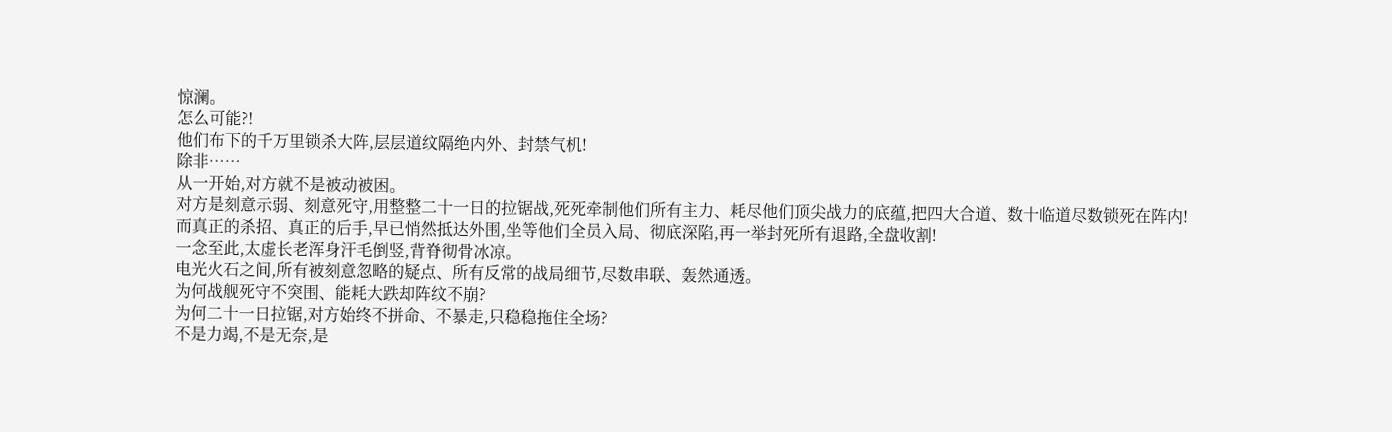惊澜。
怎么可能?!
他们布下的千万里锁杀大阵,层层道纹隔绝内外、封禁气机!
除非……
从一开始,对方就不是被动被困。
对方是刻意示弱、刻意死守,用整整二十一日的拉锯战,死死牵制他们所有主力、耗尽他们顶尖战力的底蕴,把四大合道、数十临道尽数锁死在阵内!
而真正的杀招、真正的后手,早已悄然抵达外围,坐等他们全员入局、彻底深陷,再一举封死所有退路,全盘收割!
一念至此,太虚长老浑身汗毛倒竖,背脊彻骨冰凉。
电光火石之间,所有被刻意忽略的疑点、所有反常的战局细节,尽数串联、轰然通透。
为何战舰死守不突围、能耗大跌却阵纹不崩?
为何二十一日拉锯,对方始终不拼命、不暴走,只稳稳拖住全场?
不是力竭,不是无奈,是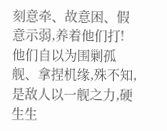刻意牵、故意困、假意示弱,养着他们打!
他们自以为围剿孤舰、拿捏机缘,殊不知,是敌人以一舰之力,硬生生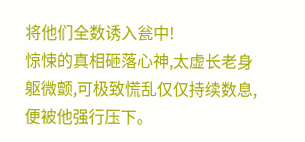将他们全数诱入瓮中!
惊悚的真相砸落心神,太虚长老身躯微颤,可极致慌乱仅仅持续数息,便被他强行压下。